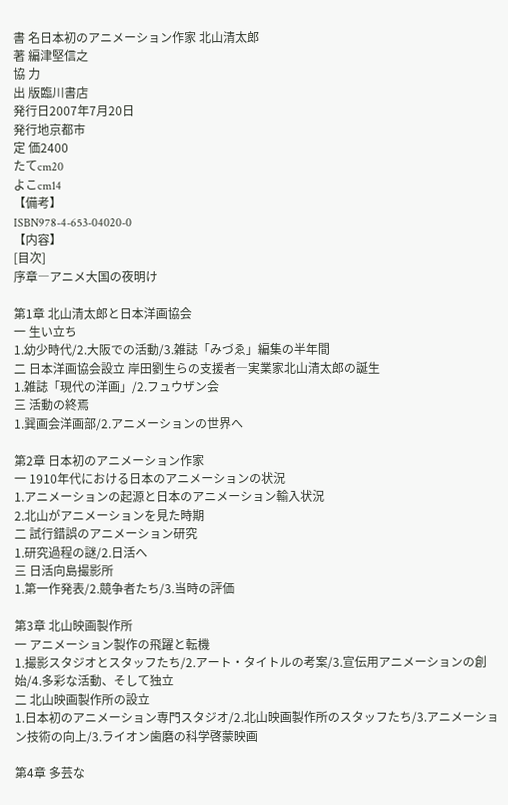書 名日本初のアニメーション作家 北山清太郎
著 編津堅信之
協 力
出 版臨川書店
発行日2007年7月20日
発行地京都市
定 価2400
たてcm20
よこcm14
【備考】
ISBN978-4-653-04020-0
【内容】
[目次]
序章―アニメ大国の夜明け

第1章 北山清太郎と日本洋画協会
一 生い立ち
1.幼少時代/2.大阪での活動/3.雑誌「みづゑ」編集の半年間
二 日本洋画協会設立 岸田劉生らの支援者―実業家北山清太郎の誕生
1.雑誌「現代の洋画」/2.フュウザン会
三 活動の終焉
1.巽画会洋画部/2.アニメーションの世界へ

第2章 日本初のアニメーション作家
一 1910年代における日本のアニメーションの状況
1.アニメーションの起源と日本のアニメーション輸入状況
2.北山がアニメーションを見た時期
二 試行錯誤のアニメーション研究
1.研究過程の謎/2.日活へ
三 日活向島撮影所
1.第一作発表/2.競争者たち/3.当時の評価

第3章 北山映画製作所
一 アニメーション製作の飛躍と転機
1.撮影スタジオとスタッフたち/2.アート・タイトルの考案/3.宣伝用アニメーションの創始/4.多彩な活動、そして独立
二 北山映画製作所の設立
1.日本初のアニメーション専門スタジオ/2.北山映画製作所のスタッフたち/3.アニメーション技術の向上/3.ライオン歯磨の科学啓蒙映画

第4章 多芸な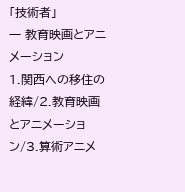「技術者」
一 教育映画とアニメーション
1.関西への移住の経緯/2.教育映画とアニメーション/3.算術アニメ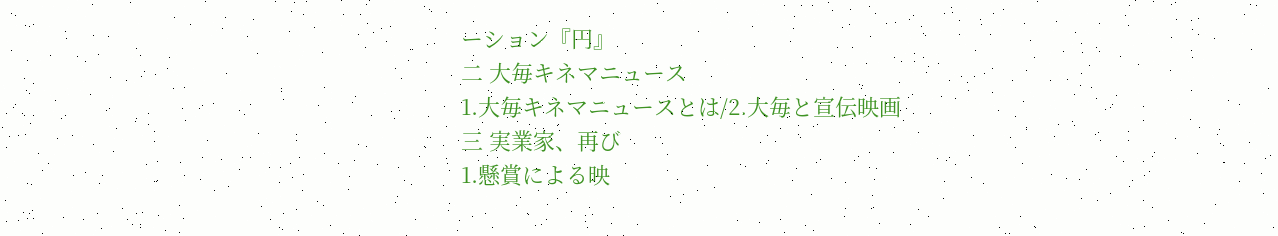ーション『円』
二 大毎キネマニュース
1.大毎キネマニュースとは/2.大毎と宣伝映画
三 実業家、再び
1.懸賞による映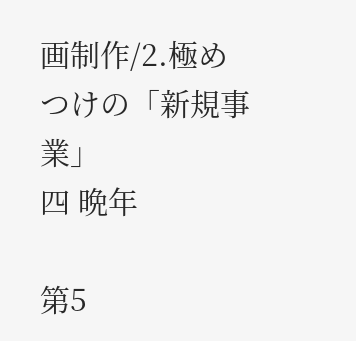画制作/2.極めつけの「新規事業」
四 晩年

第5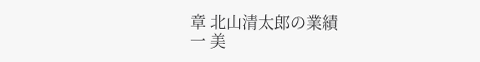章 北山清太郎の業績
一 美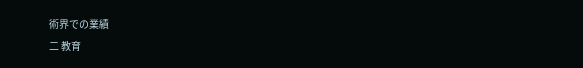術界での業績
二 教育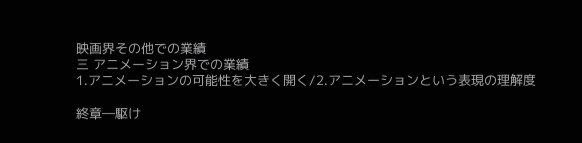映画界その他での業績
三 アニメーション界での業績
1.アニメーションの可能性を大きく開く/2.アニメーションという表現の理解度

終章―駆け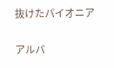抜けたパイオニア

アルバ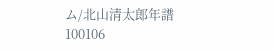ム/北山清太郎年譜
100106